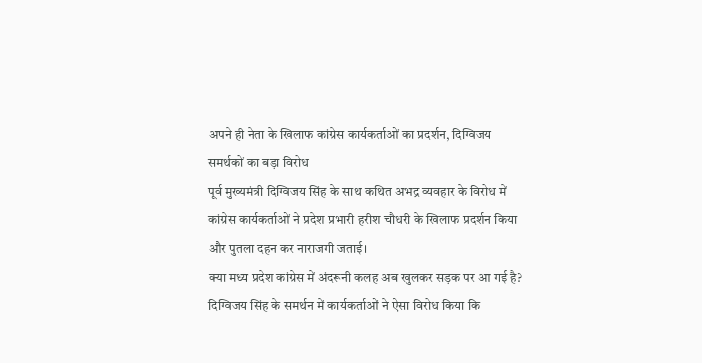अपने ही नेता के खिलाफ कांग्रेस कार्यकर्ताओं का प्रदर्शन, दिग्विजय समर्थकों का बड़ा विरोध
पूर्व मुख्यमंत्री दिग्विजय सिंह के साथ कथित अभद्र व्यवहार के विरोध में कांग्रेस कार्यकर्ताओं ने प्रदेश प्रभारी हरीश चौधरी के खिलाफ प्रदर्शन किया और पुतला दहन कर नाराजगी जताई।
क्या मध्य प्रदेश कांग्रेस में अंदरूनी कलह अब खुलकर सड़क पर आ गई है? दिग्विजय सिंह के समर्थन में कार्यकर्ताओं ने ऐसा विरोध किया कि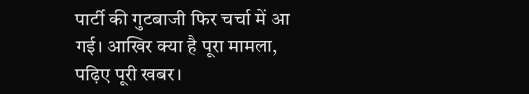पार्टी की गुटबाजी फिर चर्चा में आ गई। आखिर क्या है पूरा मामला, पढ़िए पूरी खबर।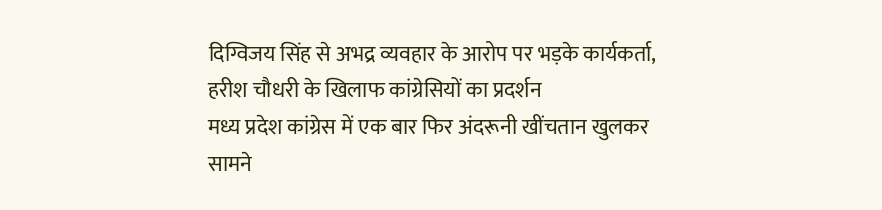दिग्विजय सिंह से अभद्र व्यवहार के आरोप पर भड़के कार्यकर्ता, हरीश चौधरी के खिलाफ कांग्रेसियों का प्रदर्शन
मध्य प्रदेश कांग्रेस में एक बार फिर अंदरूनी खींचतान खुलकर सामने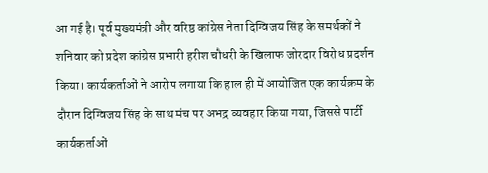आ गई है। पूर्व मुख्यमंत्री और वरिष्ठ कांग्रेस नेता दिग्विजय सिंह के समर्थकों ने शनिवार को प्रदेश कांग्रेस प्रभारी हरीश चौधरी के खिलाफ जोरदार विरोध प्रदर्शन किया। कार्यकर्ताओं ने आरोप लगाया कि हाल ही में आयोजित एक कार्यक्रम के दौरान दिग्विजय सिंह के साथ मंच पर अभद्र व्यवहार किया गया, जिससे पार्टी कार्यकर्ताओं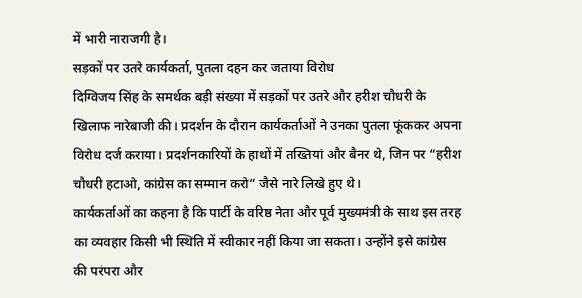में भारी नाराजगी है।
सड़कों पर उतरे कार्यकर्ता, पुतला दहन कर जताया विरोध
दिग्विजय सिंह के समर्थक बड़ी संख्या में सड़कों पर उतरे और हरीश चौधरी के खिलाफ नारेबाजी की। प्रदर्शन के दौरान कार्यकर्ताओं ने उनका पुतला फूंककर अपना विरोध दर्ज कराया। प्रदर्शनकारियों के हाथों में तख्तियां और बैनर थे, जिन पर “हरीश चौधरी हटाओ, कांग्रेस का सम्मान करो” जैसे नारे लिखे हुए थे।
कार्यकर्ताओं का कहना है कि पार्टी के वरिष्ठ नेता और पूर्व मुख्यमंत्री के साथ इस तरह का व्यवहार किसी भी स्थिति में स्वीकार नहीं किया जा सकता। उन्होंने इसे कांग्रेस की परंपरा और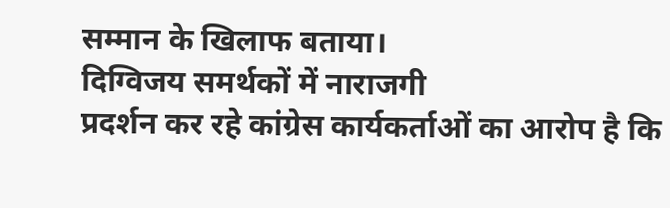सम्मान के खिलाफ बताया।
दिग्विजय समर्थकों में नाराजगी
प्रदर्शन कर रहे कांग्रेस कार्यकर्ताओं का आरोप है कि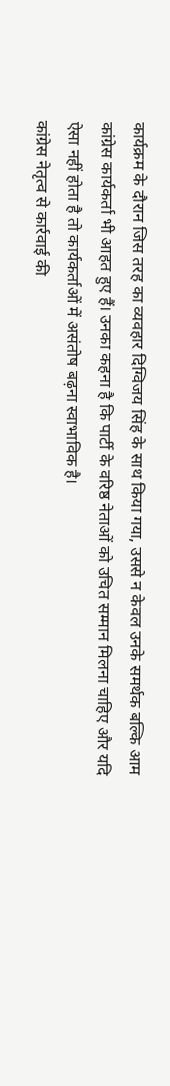कार्यक्रम के दौरान जिस तरह का व्यवहार दिग्विजय सिंह के साथ किया गया, उससे न केवल उनके समर्थक बल्कि आम कांग्रेस कार्यकर्ता भी आहत हुए हैं। उनका कहना है कि पार्टी के वरिष्ठ नेताओं को उचित सम्मान मिलना चाहिए और यदि ऐसा नहीं होता है तो कार्यकर्ताओं में असंतोष बढ़ना स्वाभाविक है।
कांग्रेस नेतृत्व से कार्रवाई की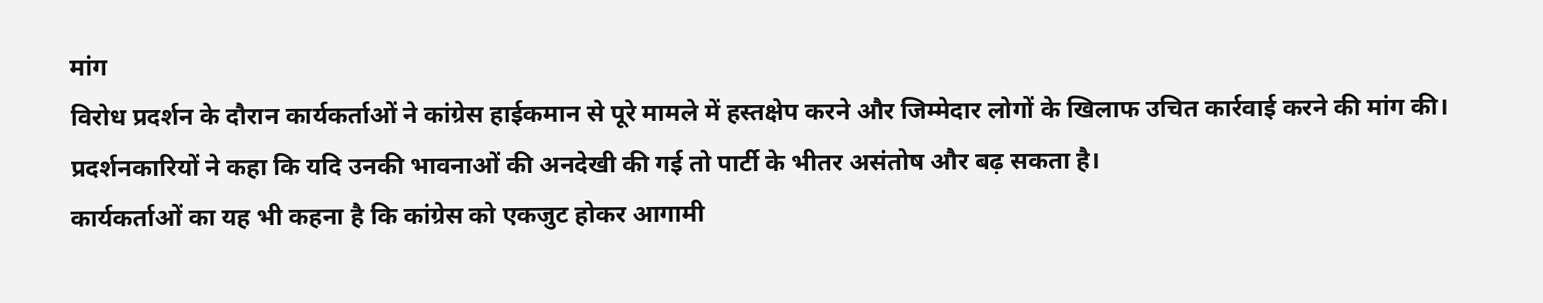मांग
विरोध प्रदर्शन के दौरान कार्यकर्ताओं ने कांग्रेस हाईकमान से पूरे मामले में हस्तक्षेप करने और जिम्मेदार लोगों के खिलाफ उचित कार्रवाई करने की मांग की। प्रदर्शनकारियों ने कहा कि यदि उनकी भावनाओं की अनदेखी की गई तो पार्टी के भीतर असंतोष और बढ़ सकता है।
कार्यकर्ताओं का यह भी कहना है कि कांग्रेस को एकजुट होकर आगामी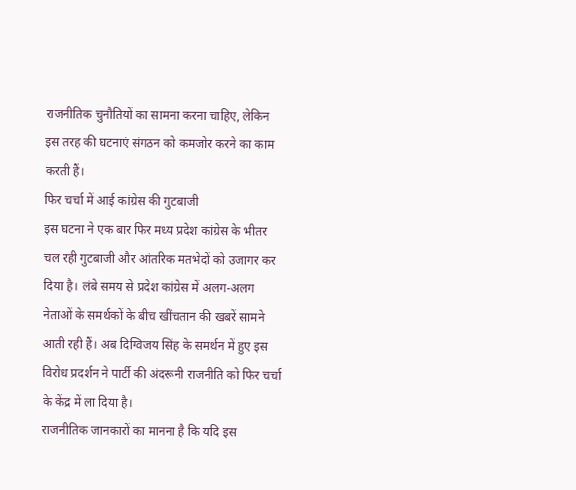राजनीतिक चुनौतियों का सामना करना चाहिए, लेकिन इस तरह की घटनाएं संगठन को कमजोर करने का काम करती हैं।
फिर चर्चा में आई कांग्रेस की गुटबाजी
इस घटना ने एक बार फिर मध्य प्रदेश कांग्रेस के भीतर चल रही गुटबाजी और आंतरिक मतभेदों को उजागर कर दिया है। लंबे समय से प्रदेश कांग्रेस में अलग-अलग नेताओं के समर्थकों के बीच खींचतान की खबरें सामने आती रही हैं। अब दिग्विजय सिंह के समर्थन में हुए इस विरोध प्रदर्शन ने पार्टी की अंदरूनी राजनीति को फिर चर्चा के केंद्र में ला दिया है।
राजनीतिक जानकारों का मानना है कि यदि इस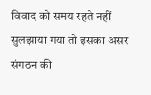विवाद को समय रहते नहीं सुलझाया गया तो इसका असर संगठन की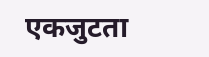एकजुटता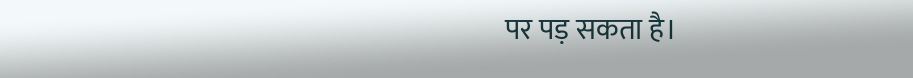पर पड़ सकता है।